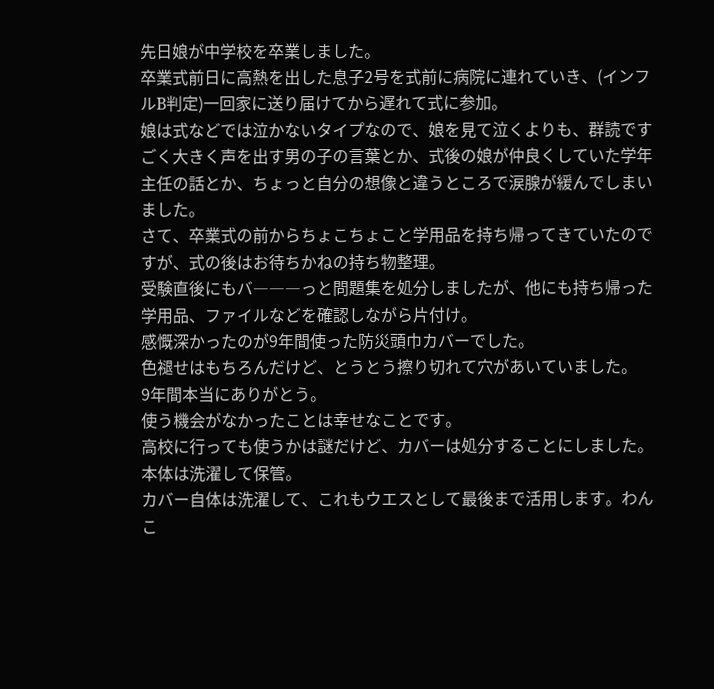先日娘が中学校を卒業しました。
卒業式前日に高熱を出した息子2号を式前に病院に連れていき、(インフルB判定)一回家に送り届けてから遅れて式に参加。
娘は式などでは泣かないタイプなので、娘を見て泣くよりも、群読ですごく大きく声を出す男の子の言葉とか、式後の娘が仲良くしていた学年主任の話とか、ちょっと自分の想像と違うところで涙腺が緩んでしまいました。
さて、卒業式の前からちょこちょこと学用品を持ち帰ってきていたのですが、式の後はお待ちかねの持ち物整理。
受験直後にもバ―――っと問題集を処分しましたが、他にも持ち帰った学用品、ファイルなどを確認しながら片付け。
感慨深かったのが9年間使った防災頭巾カバーでした。
色褪せはもちろんだけど、とうとう擦り切れて穴があいていました。
9年間本当にありがとう。
使う機会がなかったことは幸せなことです。
高校に行っても使うかは謎だけど、カバーは処分することにしました。
本体は洗濯して保管。
カバー自体は洗濯して、これもウエスとして最後まで活用します。わんこ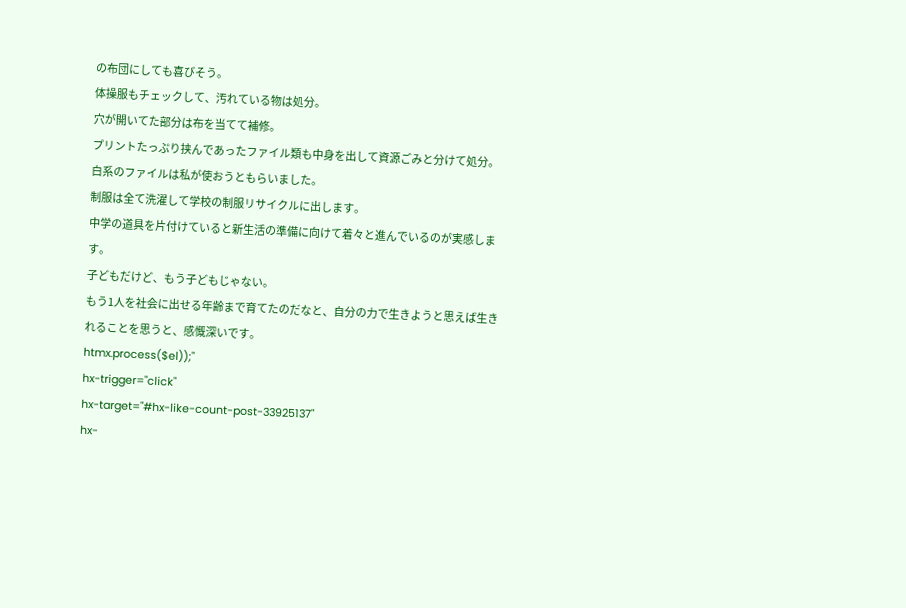の布団にしても喜びそう。
体操服もチェックして、汚れている物は処分。
穴が開いてた部分は布を当てて補修。
プリントたっぷり挟んであったファイル類も中身を出して資源ごみと分けて処分。
白系のファイルは私が使おうともらいました。
制服は全て洗濯して学校の制服リサイクルに出します。
中学の道具を片付けていると新生活の準備に向けて着々と進んでいるのが実感します。
子どもだけど、もう子どもじゃない。
もう1人を社会に出せる年齢まで育てたのだなと、自分の力で生きようと思えば生きれることを思うと、感慨深いです。
htmx.process($el));"
hx-trigger="click"
hx-target="#hx-like-count-post-33925137"
hx-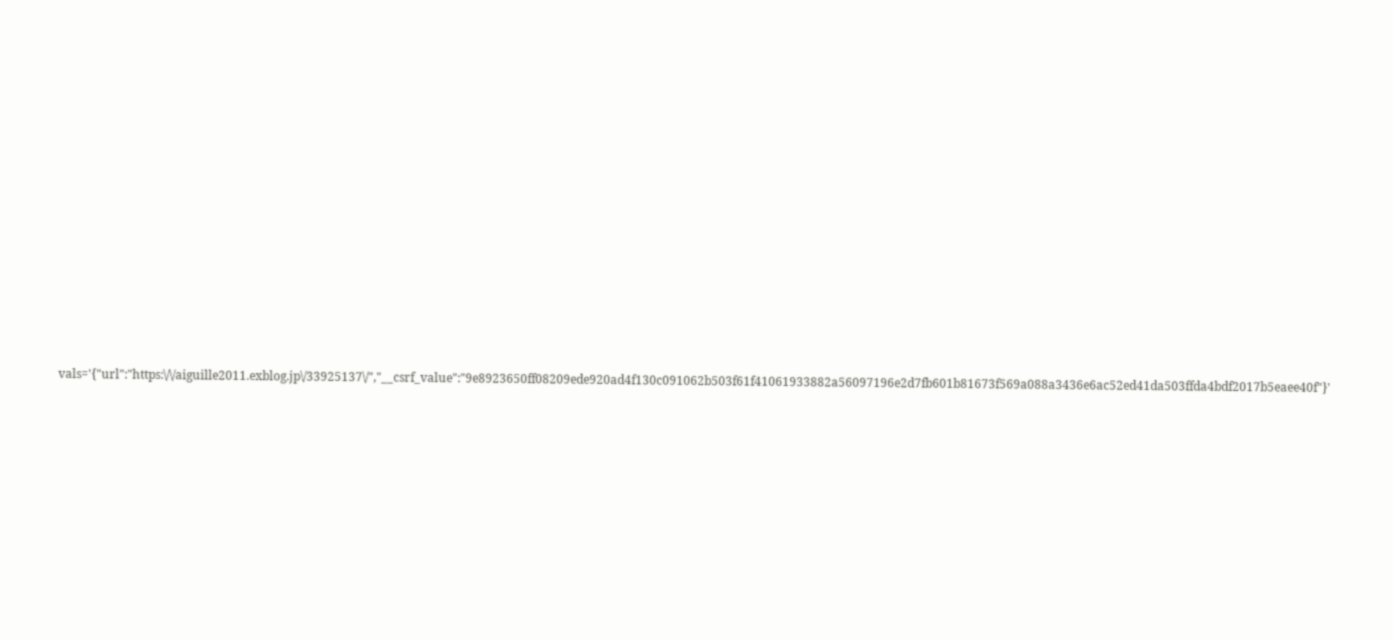vals='{"url":"https:\/\/aiguille2011.exblog.jp\/33925137\/","__csrf_value":"9e8923650ff08209ede920ad4f130c091062b503f61f41061933882a56097196e2d7fb601b81673f569a088a3436e6ac52ed41da503ffda4bdf2017b5eaee40f"}'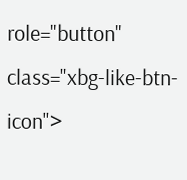role="button"
class="xbg-like-btn-icon">